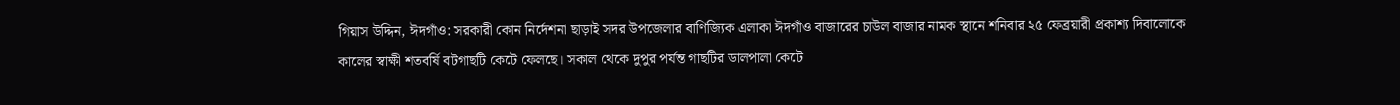গিয়াস উদ্দিন, ঈদগাঁও: সরকারী কোন নির্দেশনা ছাড়াই সদর উপজেলার বাণিজ্যিক এলাকা ঈদগাঁও বাজারের চাউল বাজার নামক স্থানে শনিবার ২৫ ফেব্রয়ারী প্রকাশ্য দিবালোকে কালের স্বাক্ষী শতবর্ষি বটগাছটি কেটে ফেলছে। সকাল থেকে দুপুর পর্যন্ত গাছটির ডালপালা কেটে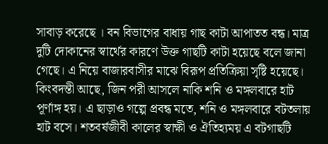সাবাড় করেছে । বন বিভাগের বাধায় গাছ কাটা আপাতত বন্ধ। মাত্র দুটি দোকানের স্বার্থের কারণে উক্ত গাছটি কাটা হয়েছে বলে জানা গেছে। এ নিয়ে বাজারবাসীর মাঝে বিরূপ প্রতিক্রিয়া সৃষ্টি হয়েছে। কিংবদন্তী আছে, জিন পরী আসলে নাকি শনি ও মঙ্গলবারে হাট পূর্ণাঙ্গ হয়। এ ছাড়াও গল্পে প্রবন্ধ মতে, শনি ও মঙ্গলবারে বটতলায় হাট বসে। শতবর্ষজীবী কালের স্বাক্ষী ও ঐতিহ্যময় এ বটগাছটি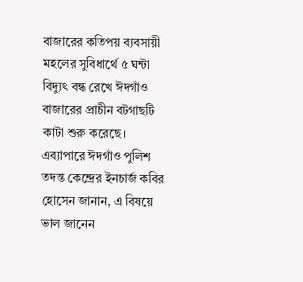বাজারের কতিপয় ব্যবসায়ী মহলের সুবিধার্থে ৫ ঘন্টা বিদ্যুৎ বন্ধ রেখে ঈদগাঁও বাজারের প্রাচীন বটগাছটি কাটা শুরু করেছে। এব্যাপারে ঈদগাঁও পুলিশ তদন্ত কেন্দ্রের ইনচার্জ কবির হোসেন জানান, এ বিষয়ে ভাল জানেন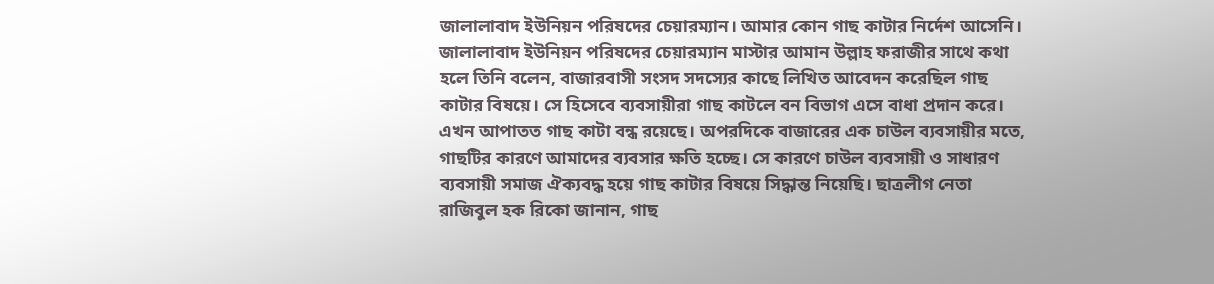জালালাবাদ ইউনিয়ন পরিষদের চেয়ারম্যান। আমার কোন গাছ কাটার নির্দেশ আসেনি। জালালাবাদ ইউনিয়ন পরিষদের চেয়ারম্যান মাস্টার আমান উল্লাহ ফরাজীর সাথে কথা হলে তিনি বলেন, বাজারবাসী সংসদ সদস্যের কাছে লিখিত আবেদন করেছিল গাছ কাটার বিষয়ে। সে হিসেবে ব্যবসায়ীরা গাছ কাটলে বন বিভাগ এসে বাধা প্রদান করে। এখন আপাতত গাছ কাটা বন্ধ রয়েছে। অপরদিকে বাজারের এক চাউল ব্যবসায়ীর মতে, গাছটির কারণে আমাদের ব্যবসার ক্ষতি হচ্ছে। সে কারণে চাউল ব্যবসায়ী ও সাধারণ ব্যবসায়ী সমাজ ঐক্যবদ্ধ হয়ে গাছ কাটার বিষয়ে সিদ্ধান্ত নিয়েছি। ছাত্রলীগ নেতা রাজিবুল হক রিকো জানান, গাছ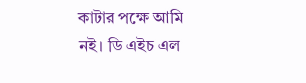কাটার পক্ষে আমি নই। ডি এইচ এল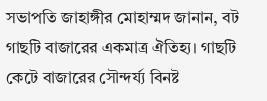সভাপতি জাহাঙ্গীর মোহাম্মদ জানান, বট গাছটি বাজারের একমাত্র ঐতিহ্য। গাছটি কেটে বাজারের সৌন্দর্য্য বিনষ্ট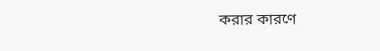করার কারণে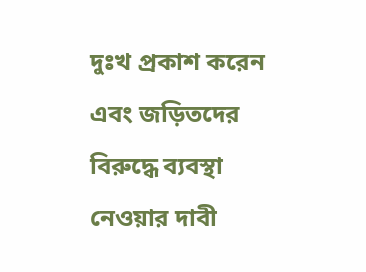দুঃখ প্রকাশ করেন এবং জড়িতদের বিরুদ্ধে ব্যবস্থা নেওয়ার দাবী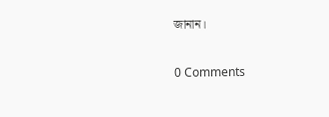জানান।

0 Comments